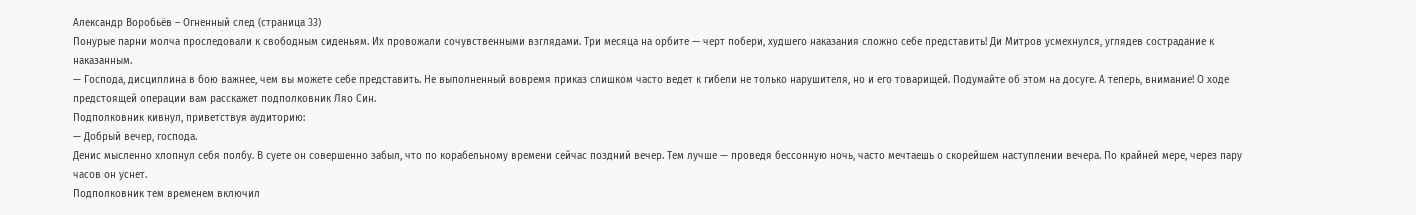Александр Воробьёв – Огненный след (страница 33)
Понурые парни молча проследовали к свободным сиденьям. Их провожали сочувственными взглядами. Три месяца на орбите — черт побери, худшего наказания сложно себе представить! Ди Митров усмехнулся, углядев сострадание к наказанным.
— Господа, дисциплина в бою важнее, чем вы можете себе представить. Не выполненный вовремя приказ слишком часто ведет к гибели не только нарушителя, но и его товарищей. Подумайте об этом на досуге. А теперь, внимание! О ходе предстоящей операции вам расскажет подполковник Ляо Син.
Подполковник кивнул, приветствуя аудиторию:
— Добрый вечер, господа.
Денис мысленно хлопнул себя полбу. В суете он совершенно забыл, что по корабельному времени сейчас поздний вечер. Тем лучше — проведя бессонную ночь, часто мечтаешь о скорейшем наступлении вечера. По крайней мере, через пару часов он уснет.
Подполковник тем временем включил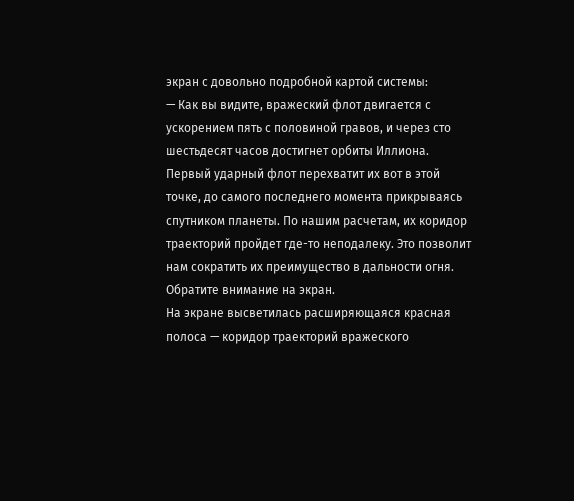экран с довольно подробной картой системы:
— Как вы видите, вражеский флот двигается с ускорением пять с половиной гравов, и через сто шестьдесят часов достигнет орбиты Иллиона. Первый ударный флот перехватит их вот в этой точке, до самого последнего момента прикрываясь спутником планеты. По нашим расчетам, их коридор траекторий пройдет где-то неподалеку. Это позволит нам сократить их преимущество в дальности огня. Обратите внимание на экран.
На экране высветилась расширяющаяся красная полоса — коридор траекторий вражеского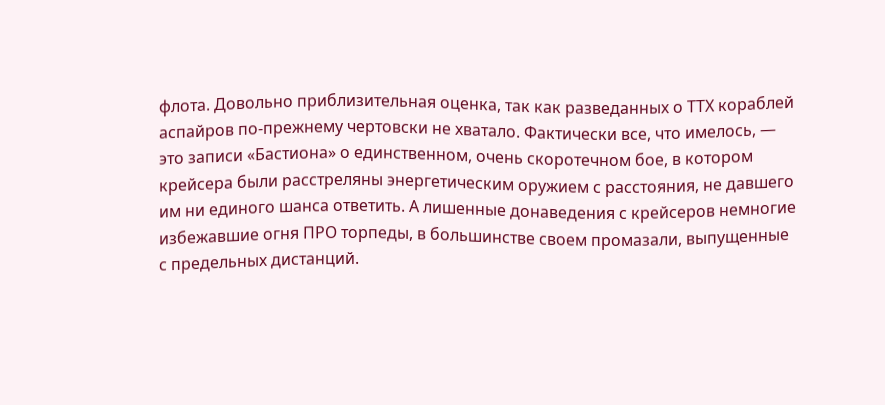флота. Довольно приблизительная оценка, так как разведанных о ТТХ кораблей аспайров по-прежнему чертовски не хватало. Фактически все, что имелось, — это записи «Бастиона» о единственном, очень скоротечном бое, в котором крейсера были расстреляны энергетическим оружием с расстояния, не давшего им ни единого шанса ответить. А лишенные донаведения с крейсеров немногие избежавшие огня ПРО торпеды, в большинстве своем промазали, выпущенные с предельных дистанций.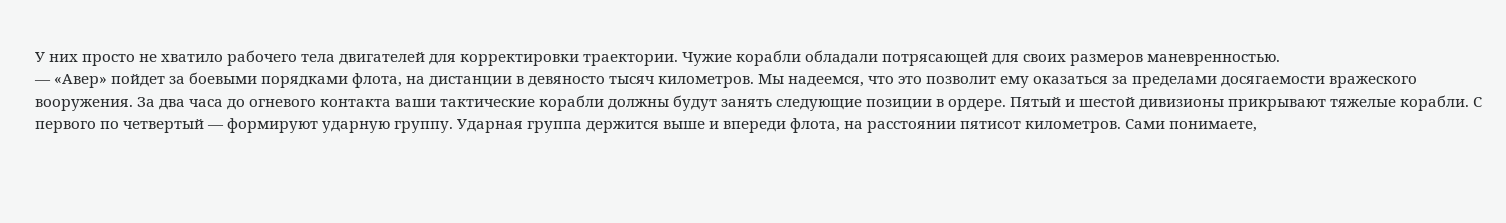У них просто не хватило рабочего тела двигателей для корректировки траектории. Чужие корабли обладали потрясающей для своих размеров маневренностью.
— «Авер» пойдет за боевыми порядками флота, на дистанции в девяносто тысяч километров. Мы надеемся, что это позволит ему оказаться за пределами досягаемости вражеского вооружения. За два часа до огневого контакта ваши тактические корабли должны будут занять следующие позиции в ордере. Пятый и шестой дивизионы прикрывают тяжелые корабли. С первого по четвертый — формируют ударную группу. Ударная группа держится выше и впереди флота, на расстоянии пятисот километров. Сами понимаете,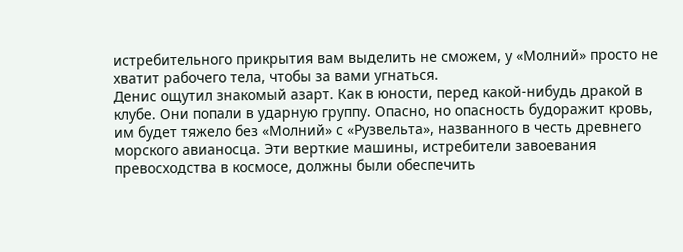истребительного прикрытия вам выделить не сможем, у «Молний» просто не хватит рабочего тела, чтобы за вами угнаться.
Денис ощутил знакомый азарт. Как в юности, перед какой-нибудь дракой в клубе. Они попали в ударную группу. Опасно, но опасность будоражит кровь, им будет тяжело без «Молний» с «Рузвельта», названного в честь древнего морского авианосца. Эти верткие машины, истребители завоевания превосходства в космосе, должны были обеспечить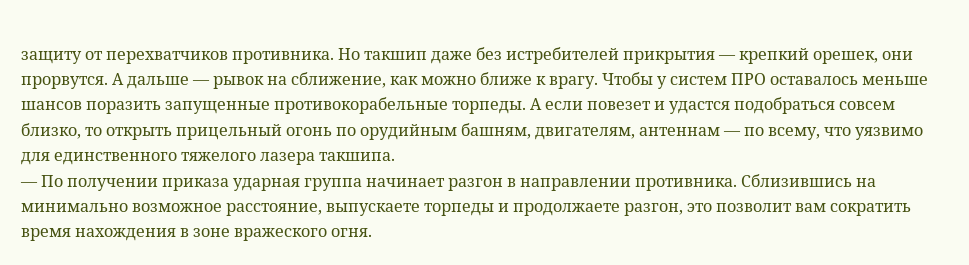защиту от перехватчиков противника. Но такшип даже без истребителей прикрытия — крепкий орешек, они прорвутся. А дальше — рывок на сближение, как можно ближе к врагу. Чтобы у систем ПРО оставалось меньше шансов поразить запущенные противокорабельные торпеды. А если повезет и удастся подобраться совсем близко, то открыть прицельный огонь по орудийным башням, двигателям, антеннам — по всему, что уязвимо для единственного тяжелого лазера такшипа.
— По получении приказа ударная группа начинает разгон в направлении противника. Сблизившись на минимально возможное расстояние, выпускаете торпеды и продолжаете разгон, это позволит вам сократить время нахождения в зоне вражеского огня.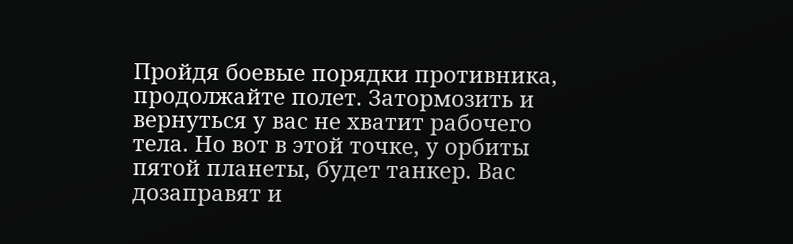Пройдя боевые порядки противника, продолжайте полет. Затормозить и вернуться у вас не хватит рабочего тела. Но вот в этой точке, у орбиты пятой планеты, будет танкер. Вас дозаправят и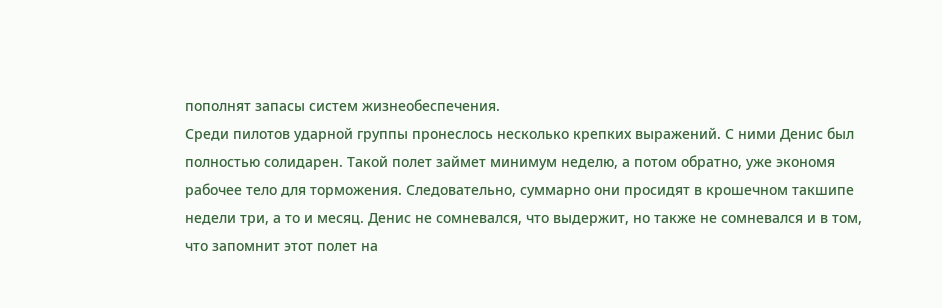пополнят запасы систем жизнеобеспечения.
Среди пилотов ударной группы пронеслось несколько крепких выражений. С ними Денис был полностью солидарен. Такой полет займет минимум неделю, а потом обратно, уже экономя рабочее тело для торможения. Следовательно, суммарно они просидят в крошечном такшипе недели три, а то и месяц. Денис не сомневался, что выдержит, но также не сомневался и в том, что запомнит этот полет на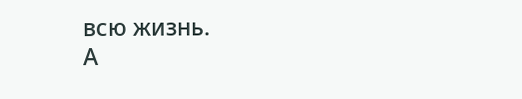всю жизнь.
А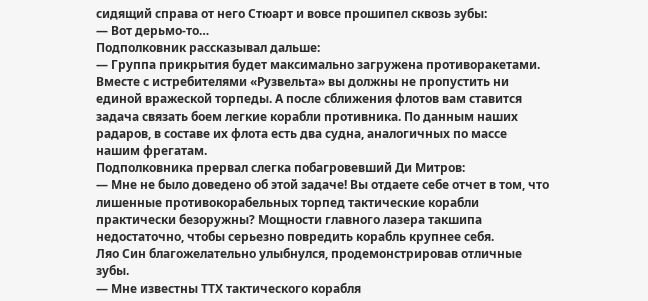сидящий справа от него Стюарт и вовсе прошипел сквозь зубы:
— Вот дерьмо-то…
Подполковник рассказывал дальше:
— Группа прикрытия будет максимально загружена противоракетами. Вместе с истребителями «Рузвельта» вы должны не пропустить ни единой вражеской торпеды. А после сближения флотов вам ставится задача связать боем легкие корабли противника. По данным наших радаров, в составе их флота есть два судна, аналогичных по массе нашим фрегатам.
Подполковника прервал слегка побагровевший Ди Митров:
— Мне не было доведено об этой задаче! Вы отдаете себе отчет в том, что лишенные противокорабельных торпед тактические корабли практически безоружны? Мощности главного лазера такшипа недостаточно, чтобы серьезно повредить корабль крупнее себя.
Ляо Син благожелательно улыбнулся, продемонстрировав отличные зубы.
— Мне известны ТТХ тактического корабля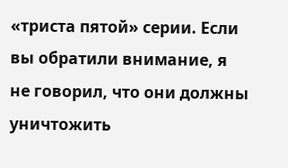«триста пятой» серии. Если вы обратили внимание, я не говорил, что они должны уничтожить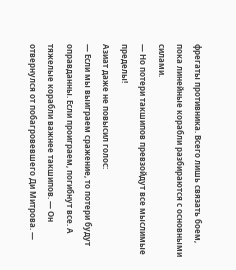фрегаты противника. Всего лишь связать боем, пока линейные корабли разбираются с основными силами.
— Но потери такшипов превзойдут все мыслимые пределы!
Азиат даже не повысил голос:
— Если мы выиграем сражение, то потери будут оправданны. Если проиграем, погибнут все. А тяжелые корабли важнее такшипов. — Он отвернулся от побагровевшего Ди Митрова. —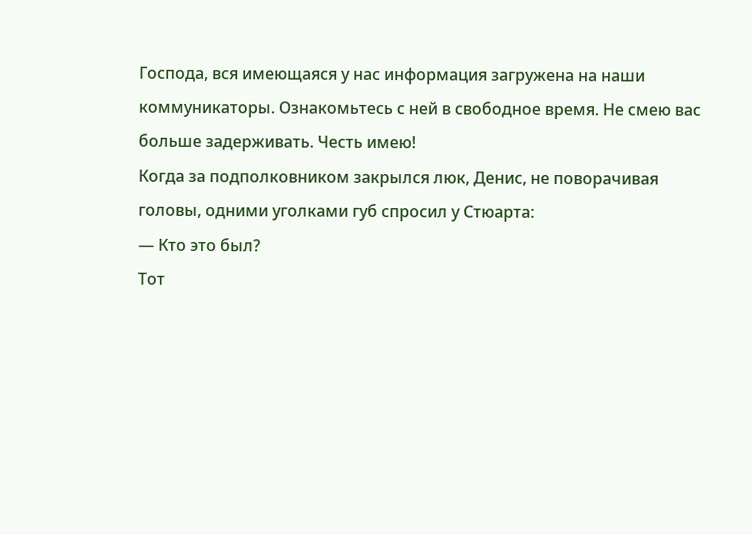Господа, вся имеющаяся у нас информация загружена на наши коммуникаторы. Ознакомьтесь с ней в свободное время. Не смею вас больше задерживать. Честь имею!
Когда за подполковником закрылся люк, Денис, не поворачивая головы, одними уголками губ спросил у Стюарта:
— Кто это был?
Тот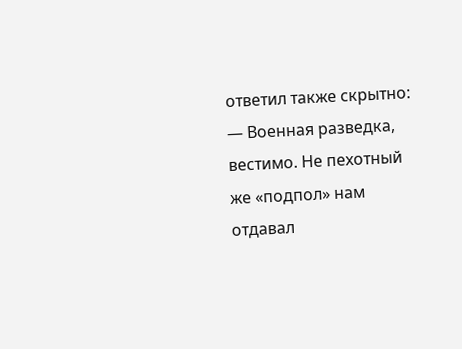ответил также скрытно:
— Военная разведка, вестимо. Не пехотный же «подпол» нам отдавал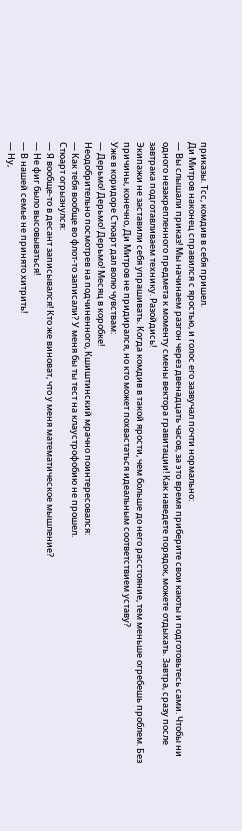приказы. Тсс, комдив в себя пришел.
Ди Митров наконец справился с яростью, и голос его зазвучал почти нормально:
— Вы слышали приказ! Мы начинаем разгон через двенадцать часов, за это время приберите свои каюты и подготовьтесь сами. Чтобы ни одного незакрепленного предмета к моменту смены вектора гравитации! Как наведете порядок, можете отдыхать. Завтра, сразу после завтрака подготавливаем технику. Разойдись!
Экипажи не заставили себя упрашивать. Когда комдив в такой ярости, чем больше до него расстояние, тем меньше огребешь проблем. Без причины, конечно, Ди Митров не придирался, но кто может похвастаться идеальным соответствием уставу?
Уже в коридоре Стюарт дал волю чувствам:
— Дерьмо! Дерьмо! Дерьмо! Месяц в коробке!
Неодобрительно посмотрев на подчиненного, Кшиштинский мрачно поинтересовался:
— Как тебя вообще во флот-то записали? У меня бы ты тест на клаустрофобию не прошел.
Стюарт огрызнулся:
— Я вообще-то в десант записывался! Кто же виноват, что у меня математическое мышление?
— Не фиг было высовываться!
— В нашей семье не принято хитрить!
— Ну,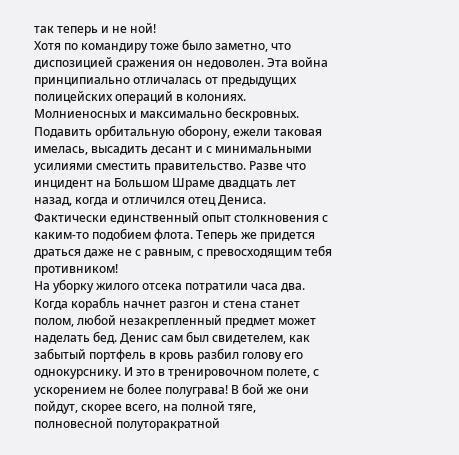так теперь и не ной!
Хотя по командиру тоже было заметно, что диспозицией сражения он недоволен. Эта война принципиально отличалась от предыдущих полицейских операций в колониях. Молниеносных и максимально бескровных. Подавить орбитальную оборону, ежели таковая имелась, высадить десант и с минимальными усилиями сместить правительство. Разве что инцидент на Большом Шраме двадцать лет назад, когда и отличился отец Дениса. Фактически единственный опыт столкновения с каким-то подобием флота. Теперь же придется драться даже не с равным, с превосходящим тебя противником!
На уборку жилого отсека потратили часа два. Когда корабль начнет разгон и стена станет полом, любой незакрепленный предмет может наделать бед. Денис сам был свидетелем, как забытый портфель в кровь разбил голову его однокурснику. И это в тренировочном полете, с ускорением не более полуграва! В бой же они пойдут, скорее всего, на полной тяге, полновесной полуторакратной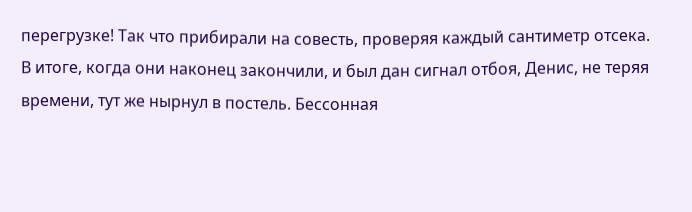перегрузке! Так что прибирали на совесть, проверяя каждый сантиметр отсека.
В итоге, когда они наконец закончили, и был дан сигнал отбоя, Денис, не теряя времени, тут же нырнул в постель. Бессонная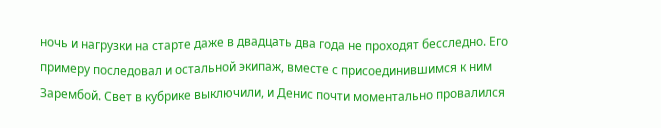ночь и нагрузки на старте даже в двадцать два года не проходят бесследно. Его примеру последовал и остальной экипаж, вместе с присоединившимся к ним Зарембой. Свет в кубрике выключили, и Денис почти моментально провалился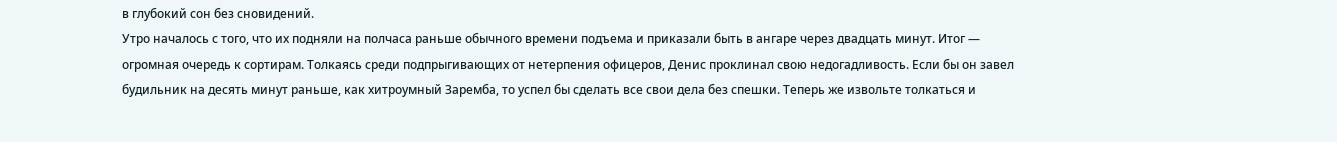в глубокий сон без сновидений.
Утро началось с того, что их подняли на полчаса раньше обычного времени подъема и приказали быть в ангаре через двадцать минут. Итог — огромная очередь к сортирам. Толкаясь среди подпрыгивающих от нетерпения офицеров, Денис проклинал свою недогадливость. Если бы он завел будильник на десять минут раньше, как хитроумный Заремба, то успел бы сделать все свои дела без спешки. Теперь же извольте толкаться и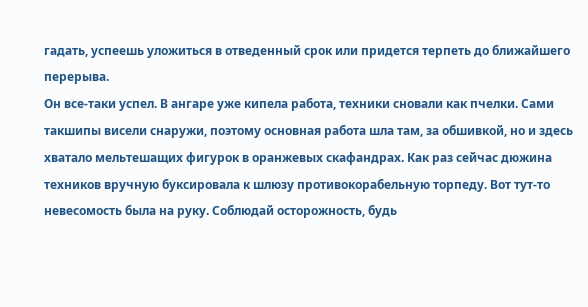гадать, успеешь уложиться в отведенный срок или придется терпеть до ближайшего перерыва.
Он все-таки успел. В ангаре уже кипела работа, техники сновали как пчелки. Сами такшипы висели снаружи, поэтому основная работа шла там, за обшивкой, но и здесь хватало мельтешащих фигурок в оранжевых скафандрах. Как раз сейчас дюжина техников вручную буксировала к шлюзу противокорабельную торпеду. Вот тут-то невесомость была на руку. Соблюдай осторожность, будь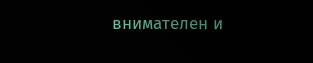внимателен и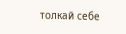толкай себе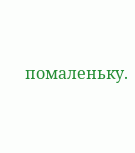помаленьку.